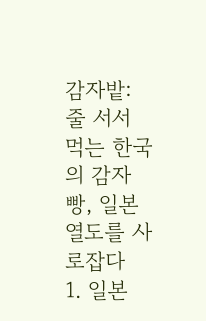감자밭: 줄 서서 먹는 한국의 감자빵, 일본 열도를 사로잡다
1. 일본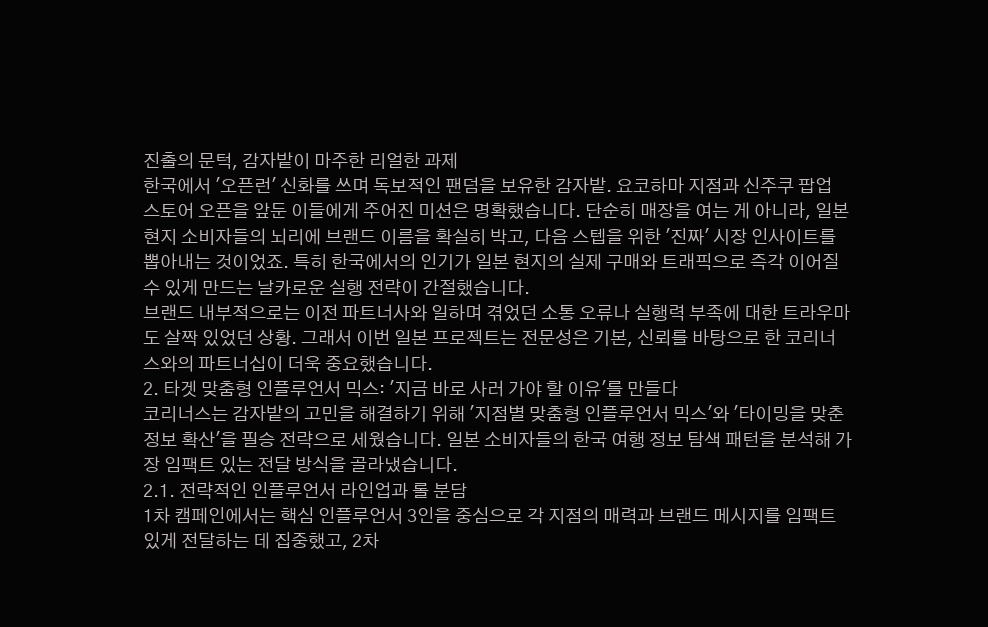진출의 문턱, 감자밭이 마주한 리얼한 과제
한국에서 '오픈런' 신화를 쓰며 독보적인 팬덤을 보유한 감자밭. 요코하마 지점과 신주쿠 팝업 스토어 오픈을 앞둔 이들에게 주어진 미션은 명확했습니다. 단순히 매장을 여는 게 아니라, 일본 현지 소비자들의 뇌리에 브랜드 이름을 확실히 박고, 다음 스텝을 위한 '진짜' 시장 인사이트를 뽑아내는 것이었죠. 특히 한국에서의 인기가 일본 현지의 실제 구매와 트래픽으로 즉각 이어질 수 있게 만드는 날카로운 실행 전략이 간절했습니다.
브랜드 내부적으로는 이전 파트너사와 일하며 겪었던 소통 오류나 실행력 부족에 대한 트라우마도 살짝 있었던 상황. 그래서 이번 일본 프로젝트는 전문성은 기본, 신뢰를 바탕으로 한 코리너스와의 파트너십이 더욱 중요했습니다.
2. 타겟 맞춤형 인플루언서 믹스: '지금 바로 사러 가야 할 이유'를 만들다
코리너스는 감자밭의 고민을 해결하기 위해 '지점별 맞춤형 인플루언서 믹스'와 '타이밍을 맞춘 정보 확산'을 필승 전략으로 세웠습니다. 일본 소비자들의 한국 여행 정보 탐색 패턴을 분석해 가장 임팩트 있는 전달 방식을 골라냈습니다.
2.1. 전략적인 인플루언서 라인업과 롤 분담
1차 캠페인에서는 핵심 인플루언서 3인을 중심으로 각 지점의 매력과 브랜드 메시지를 임팩트 있게 전달하는 데 집중했고, 2차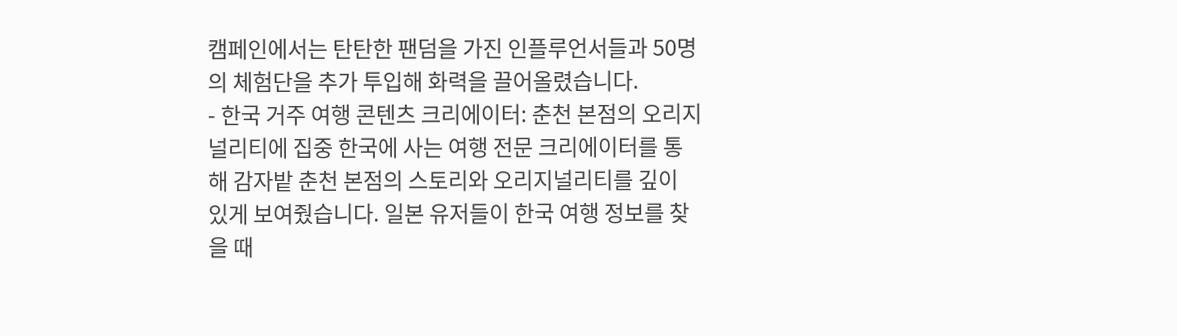캠페인에서는 탄탄한 팬덤을 가진 인플루언서들과 50명의 체험단을 추가 투입해 화력을 끌어올렸습니다.
- 한국 거주 여행 콘텐츠 크리에이터: 춘천 본점의 오리지널리티에 집중 한국에 사는 여행 전문 크리에이터를 통해 감자밭 춘천 본점의 스토리와 오리지널리티를 깊이 있게 보여줬습니다. 일본 유저들이 한국 여행 정보를 찾을 때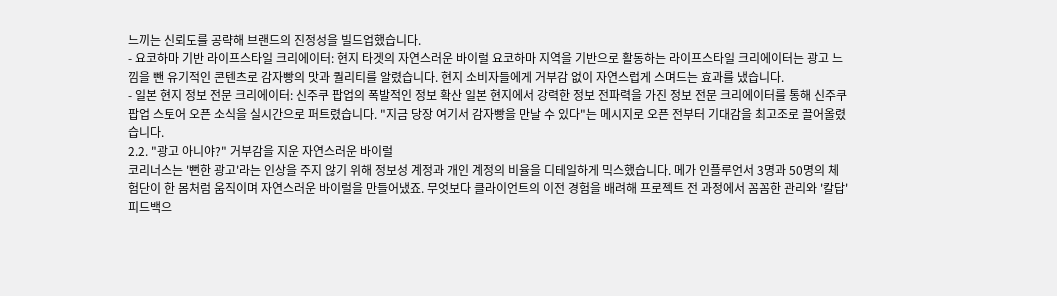느끼는 신뢰도를 공략해 브랜드의 진정성을 빌드업했습니다.
- 요코하마 기반 라이프스타일 크리에이터: 현지 타겟의 자연스러운 바이럴 요코하마 지역을 기반으로 활동하는 라이프스타일 크리에이터는 광고 느낌을 뺀 유기적인 콘텐츠로 감자빵의 맛과 퀄리티를 알렸습니다. 현지 소비자들에게 거부감 없이 자연스럽게 스며드는 효과를 냈습니다.
- 일본 현지 정보 전문 크리에이터: 신주쿠 팝업의 폭발적인 정보 확산 일본 현지에서 강력한 정보 전파력을 가진 정보 전문 크리에이터를 통해 신주쿠 팝업 스토어 오픈 소식을 실시간으로 퍼트렸습니다. "지금 당장 여기서 감자빵을 만날 수 있다"는 메시지로 오픈 전부터 기대감을 최고조로 끌어올렸습니다.
2.2. "광고 아니야?" 거부감을 지운 자연스러운 바이럴
코리너스는 '뻔한 광고'라는 인상을 주지 않기 위해 정보성 계정과 개인 계정의 비율을 디테일하게 믹스했습니다. 메가 인플루언서 3명과 50명의 체험단이 한 몸처럼 움직이며 자연스러운 바이럴을 만들어냈죠. 무엇보다 클라이언트의 이전 경험을 배려해 프로젝트 전 과정에서 꼼꼼한 관리와 '칼답' 피드백으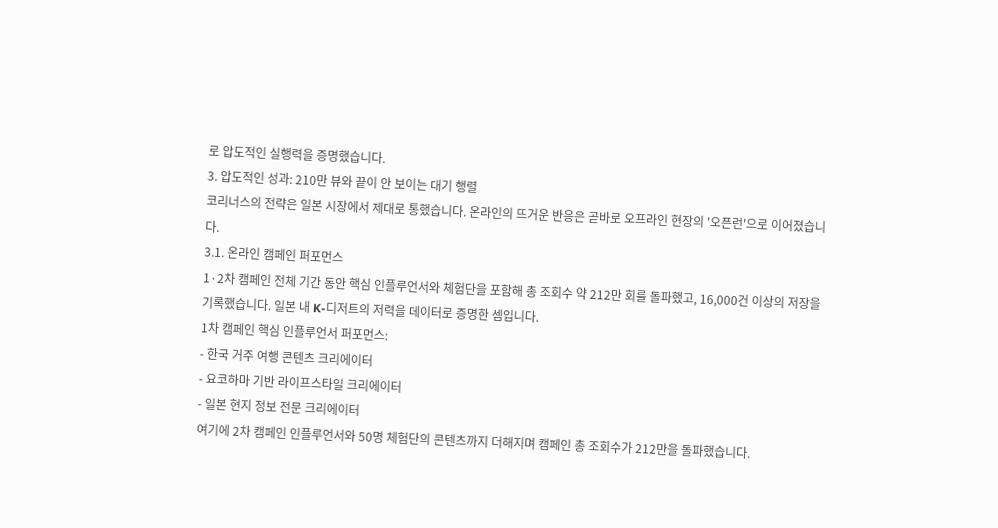로 압도적인 실행력을 증명했습니다.
3. 압도적인 성과: 210만 뷰와 끝이 안 보이는 대기 행렬
코리너스의 전략은 일본 시장에서 제대로 통했습니다. 온라인의 뜨거운 반응은 곧바로 오프라인 현장의 '오픈런'으로 이어졌습니다.
3.1. 온라인 캠페인 퍼포먼스
1·2차 캠페인 전체 기간 동안 핵심 인플루언서와 체험단을 포함해 총 조회수 약 212만 회를 돌파했고, 16,000건 이상의 저장을 기록했습니다. 일본 내 K-디저트의 저력을 데이터로 증명한 셈입니다.
1차 캠페인 핵심 인플루언서 퍼포먼스:
- 한국 거주 여행 콘텐츠 크리에이터
- 요코하마 기반 라이프스타일 크리에이터
- 일본 현지 정보 전문 크리에이터
여기에 2차 캠페인 인플루언서와 50명 체험단의 콘텐츠까지 더해지며 캠페인 총 조회수가 212만을 돌파했습니다.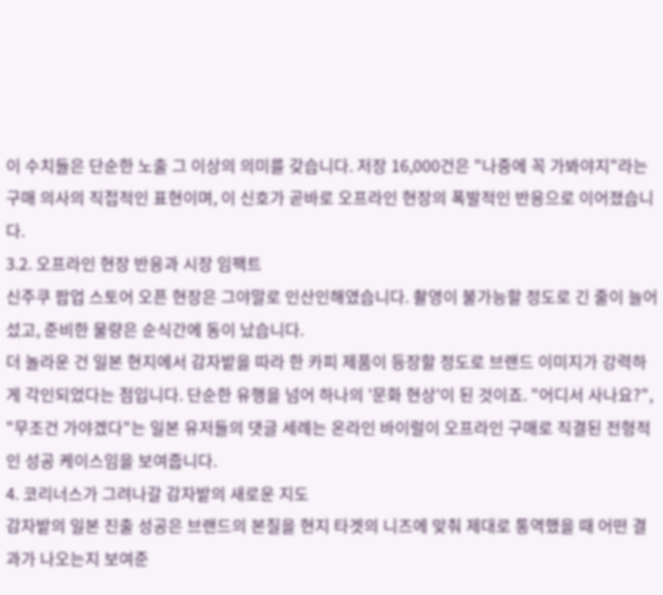이 수치들은 단순한 노출 그 이상의 의미를 갖습니다. 저장 16,000건은 "나중에 꼭 가봐야지"라는 구매 의사의 직접적인 표현이며, 이 신호가 곧바로 오프라인 현장의 폭발적인 반응으로 이어졌습니다.
3.2. 오프라인 현장 반응과 시장 임팩트
신주쿠 팝업 스토어 오픈 현장은 그야말로 인산인해였습니다. 촬영이 불가능할 정도로 긴 줄이 늘어섰고, 준비한 물량은 순식간에 동이 났습니다.
더 놀라운 건 일본 현지에서 감자밭을 따라 한 카피 제품이 등장할 정도로 브랜드 이미지가 강력하게 각인되었다는 점입니다. 단순한 유행을 넘어 하나의 '문화 현상'이 된 것이죠. "어디서 사나요?", "무조건 가야겠다"는 일본 유저들의 댓글 세례는 온라인 바이럴이 오프라인 구매로 직결된 전형적인 성공 케이스임을 보여줍니다.
4. 코리너스가 그려나갈 감자밭의 새로운 지도
감자밭의 일본 진출 성공은 브랜드의 본질을 현지 타겟의 니즈에 맞춰 제대로 통역했을 때 어떤 결과가 나오는지 보여준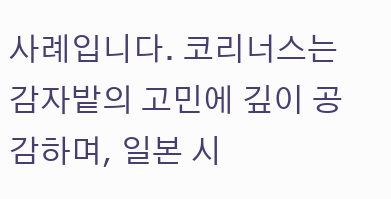사례입니다. 코리너스는 감자밭의 고민에 깊이 공감하며, 일본 시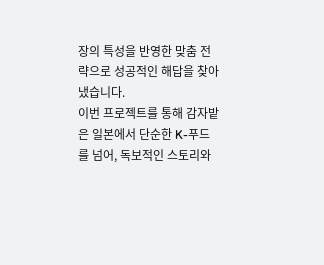장의 특성을 반영한 맞춤 전략으로 성공적인 해답을 찾아냈습니다.
이번 프로젝트를 통해 감자밭은 일본에서 단순한 K-푸드를 넘어, 독보적인 스토리와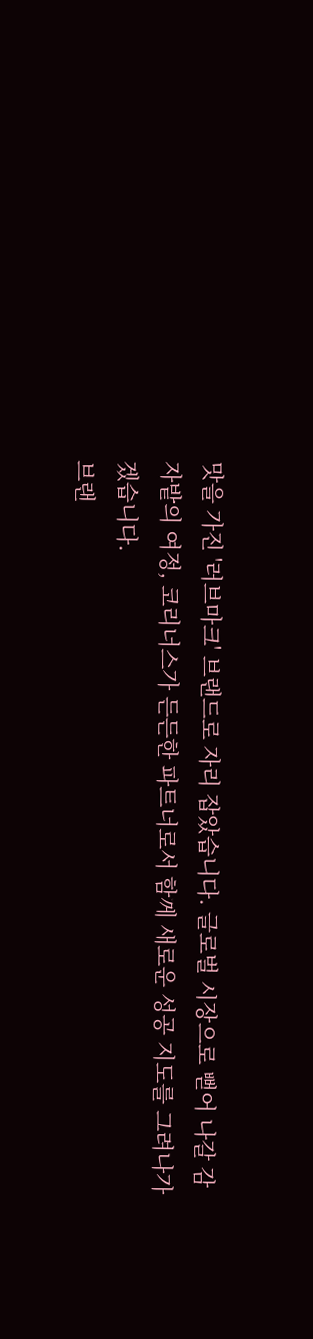맛을 가진 '러브마크' 브랜드로 자리 잡았습니다. 글로벌 시장으로 뻗어 나갈 감자밭의 여정, 코리너스가 든든한 파트너로서 함께 새로운 성공 지도를 그려나가겠습니다.
브랜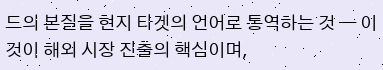드의 본질을 현지 타겟의 언어로 통역하는 것 — 이것이 해외 시장 진출의 핵심이며,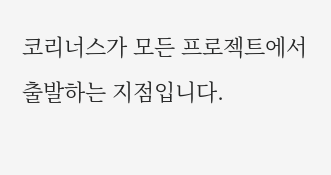코리너스가 모든 프로젝트에서 출발하는 지점입니다.